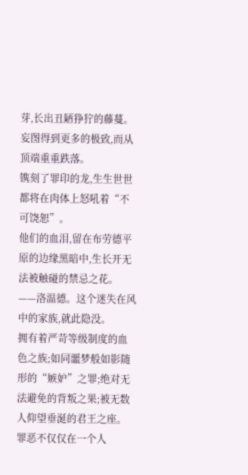芽,长出丑陋狰狞的藤蔓。
妄图得到更多的极致,而从顶端重重跌落。
镌刻了罪印的龙,生生世世都将在肉体上怒吼着“不可饶恕”。
他们的血泪,留在布劳德平原的边缘黑暗中,生长开无法被触碰的禁忌之花。
——洛温德。这个迷失在风中的家族,就此隐没。
拥有着严苛等级制度的血色之族;如同噩梦般如影随形的“嫉妒”之罪;绝对无法避免的背叛之果;被无数人仰望垂涎的君王之座。
罪恶不仅仅在一个人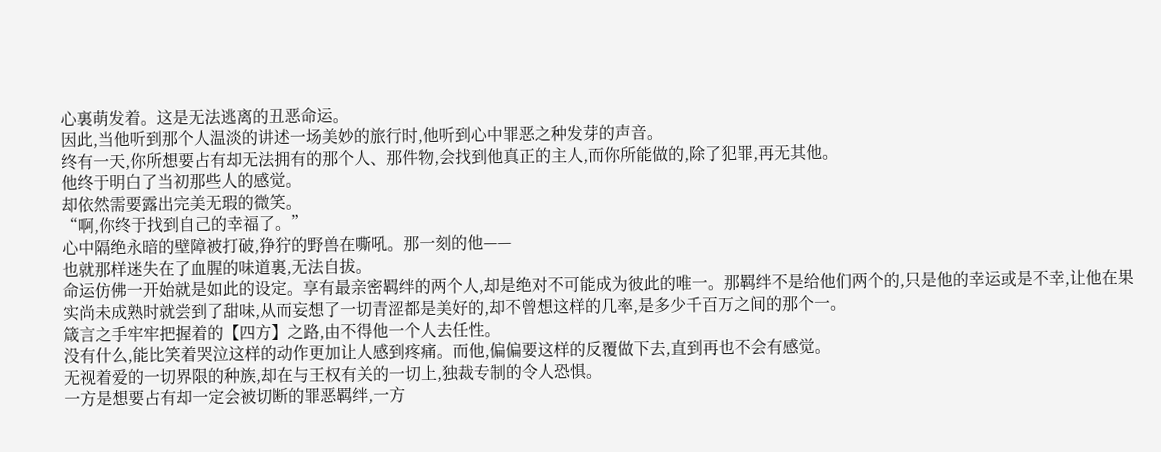心裏萌发着。这是无法逃离的丑恶命运。
因此,当他听到那个人温淡的讲述一场美妙的旅行时,他听到心中罪恶之种发芽的声音。
终有一天,你所想要占有却无法拥有的那个人、那件物,会找到他真正的主人,而你所能做的,除了犯罪,再无其他。
他终于明白了当初那些人的感觉。
却依然需要露出完美无瑕的微笑。
“啊,你终于找到自己的幸福了。”
心中隔绝永暗的壁障被打破,狰狞的野兽在嘶吼。那一刻的他——
也就那样迷失在了血腥的味道裏,无法自拔。
命运仿佛一开始就是如此的设定。享有最亲密羁绊的两个人,却是绝对不可能成为彼此的唯一。那羁绊不是给他们两个的,只是他的幸运或是不幸,让他在果实尚未成熟时就尝到了甜味,从而妄想了一切青涩都是美好的,却不曾想这样的几率,是多少千百万之间的那个一。
箴言之手牢牢把握着的【四方】之路,由不得他一个人去任性。
没有什么,能比笑着哭泣这样的动作更加让人感到疼痛。而他,偏偏要这样的反覆做下去,直到再也不会有感觉。
无视着爱的一切界限的种族,却在与王权有关的一切上,独裁专制的令人恐惧。
一方是想要占有却一定会被切断的罪恶羁绊,一方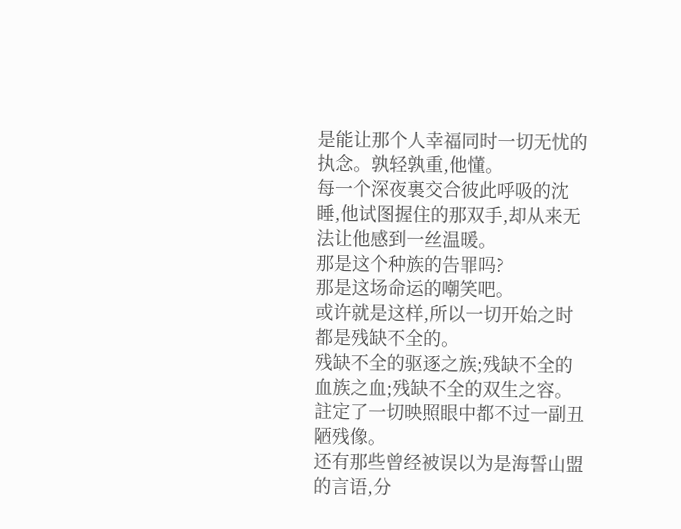是能让那个人幸福同时一切无忧的执念。孰轻孰重,他懂。
每一个深夜裏交合彼此呼吸的沈睡,他试图握住的那双手,却从来无法让他感到一丝温暖。
那是这个种族的告罪吗?
那是这场命运的嘲笑吧。
或许就是这样,所以一切开始之时都是残缺不全的。
残缺不全的驱逐之族;残缺不全的血族之血;残缺不全的双生之容。
註定了一切映照眼中都不过一副丑陋残像。
还有那些曾经被误以为是海誓山盟的言语,分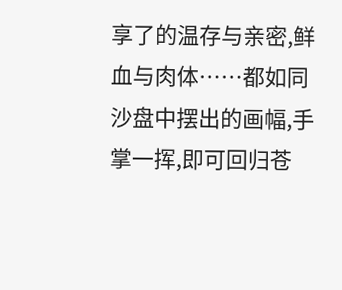享了的温存与亲密,鲜血与肉体……都如同沙盘中摆出的画幅,手掌一挥,即可回归苍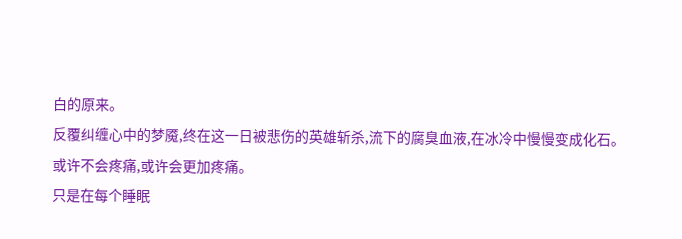白的原来。
反覆纠缠心中的梦魇,终在这一日被悲伤的英雄斩杀,流下的腐臭血液,在冰冷中慢慢变成化石。
或许不会疼痛,或许会更加疼痛。
只是在每个睡眠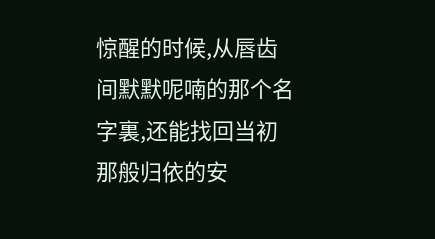惊醒的时候,从唇齿间默默呢喃的那个名字裏,还能找回当初那般归依的安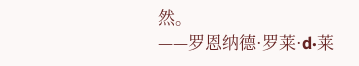然。
——罗恩纳德·罗莱·d·莱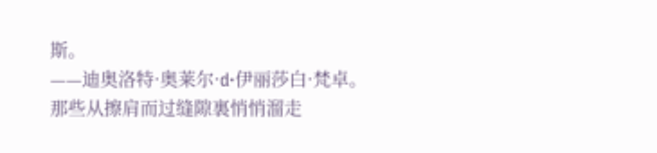斯。
——迪奥洛特·奥莱尔·d·伊丽莎白·梵卓。
那些从擦肩而过缝隙裏悄悄溜走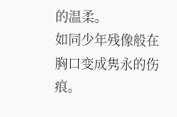的温柔。
如同少年残像般在胸口变成隽永的伤痕。